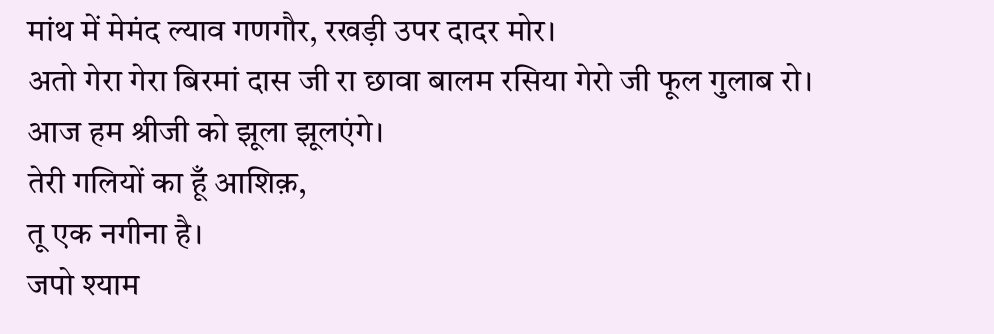मांथ में मेमंद ल्याव गणगौर, रखड़ी उपर दादर मोर।
अतो गेरा गेरा बिरमां दास जी रा छावा बालम रसिया गेरो जी फूल गुलाब रो।
आज हम श्रीजी को झूला झूलएंगे।
तेरी गलियों का हूँ आशिक़,
तू एक नगीना है।
जपो श्याम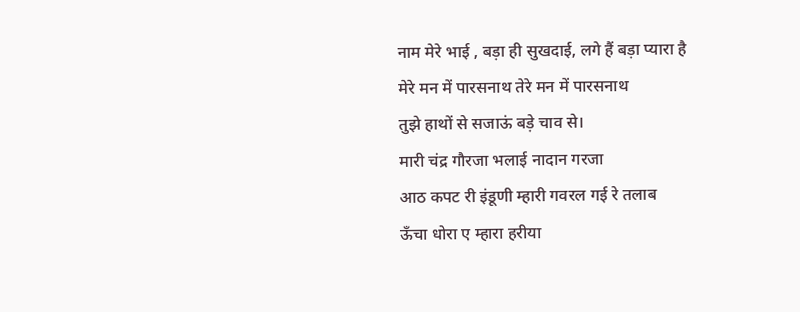नाम मेरे भाई , बड़ा ही सुखदाई, लगे हैं बड़ा प्यारा है
मेरे मन में पारसनाथ तेरे मन में पारसनाथ
तुझे हाथों से सजाऊं बड़े चाव से।
मारी चंद्र गौरजा भलाई नादान गरजा
आठ कपट री इंडूणी म्हारी गवरल गई रे तलाब
ऊँचा धोरा ए म्हारा हरीया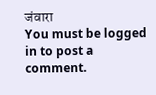जंवारा
You must be logged in to post a comment.